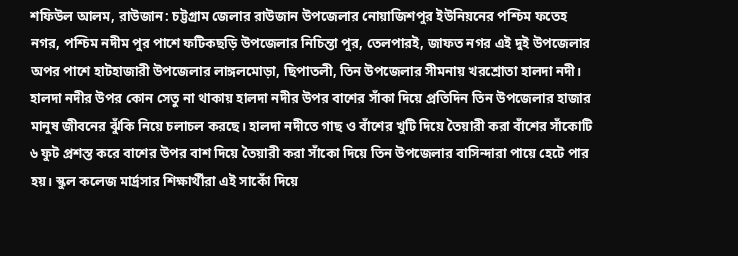শফিউল আলম, রাউজান: চট্টগ্রাম জেলার রাউজান উপজেলার নোয়াজিশপুর ইউনিয়নের পশ্চিম ফতেহ নগর, পশ্চিম নদীম পুর পাশে ফটিকছড়ি উপজেলার নিচিন্তা পুর, তেলপারই, জাফত নগর এই দুই উপজেলার অপর পাশে হাটহাজারী উপজেলার লাঙ্গলমোড়া, ছিপাতলী, তিন উপজেলার সীমনায় খরশ্রোতা হালদা নদী।
হালদা নদীর উপর কোন সেতু না থাকায় হালদা নদীর উপর বাশের সাঁকা দিয়ে প্রতিদিন তিন উপজেলার হাজার মানুষ জীবনের ঝুঁকি নিয়ে চলাচল করছে। হালদা নদীতে গাছ ও বাঁশের খুটি দিয়ে তৈয়ারী করা বাঁশের সাঁকোটি ৬ ফুট প্রশস্ত করে বাশের উপর বাশ দিয়ে তৈয়ারী করা সাঁকো দিয়ে তিন উপজেলার বাসিন্দারা পায়ে হেটে পার হয়। স্কুল কলেজ মার্দ্রসার শিক্ষার্থীরা এই সাকোঁ দিয়ে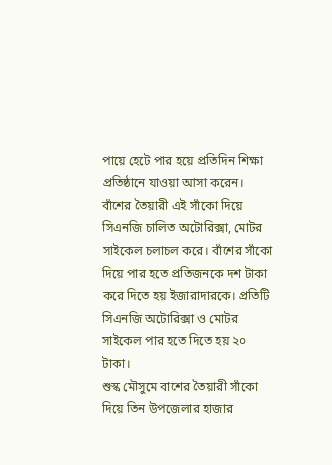পায়ে হেটে পার হয়ে প্রতিদিন শিক্ষা প্রতিষ্ঠানে যাওয়া আসা করেন। বাঁশের তৈয়ারী এই সাঁকো দিয়ে সিএনজি চালিত অটোরিক্সা, মোটর সাইকেল চলাচল করে। বাঁশের সাঁকো দিয়ে পার হতে প্রতিজনকে দশ টাকা করে দিতে হয় ইজারাদারকে। প্রতিটি সিএনজি অটোরিক্সা ও মোটর সাইকেল পার হতে দিতে হয় ২০ টাকা।
শুস্ক মৌসুমে বাশের তৈয়ারী সাঁকো দিয়ে তিন উপজেলার হাজার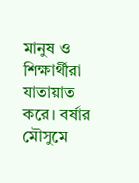মানুষ ও শিক্ষার্থীরা যাতায়াত করে। বর্ষার মৌসুমে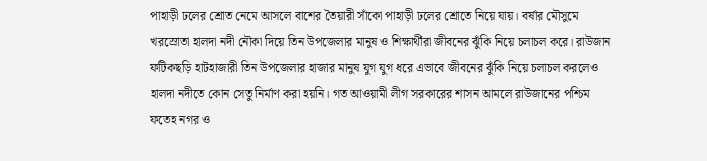পাহাড়ী ঢলের শ্রোত নেমে আসলে বাশের তৈয়ারী সাঁকো পাহাড়ী ঢলের শ্রোতে নিয়ে যায়। বর্ষার মৌসুমে খরস্রোতা হালদা নদী নৌকা দিয়ে তিন উপজেলার মানুষ ও শিক্ষার্থীরা জীবনের ঝুঁকি নিয়ে চলাচল করে। রাউজান ফটিকছড়ি হাটহাজারী তিন উপজেলার হাজার মানুষ যুগ যুগ ধরে এভাবে জীবনের ঝুঁকি নিয়ে চলাচল করলেও হালদা নদীতে কোন সেতু নির্মাণ করা হয়নি। গত আওয়ামী লীগ সরকারের শাসন আমলে রাউজানের পশ্চিম ফতেহ নগর ও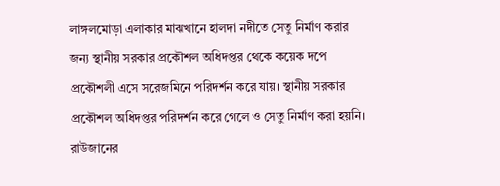লাঙ্গলমোড়া এলাকার মাঝখানে হালদা নদীতে সেতু নির্মাণ করার জন্য স্থানীয় সরকার প্রকৌশল অধিদপ্তর থেকে কয়েক দপে প্রকৌশলী এসে সরেজমিনে পরিদর্শন করে যায়। স্থানীয় সরকার প্রকৌশল অধিদপ্তর পরিদর্শন করে গেলে ও সেতু নির্মাণ করা হয়নি। রাউজানের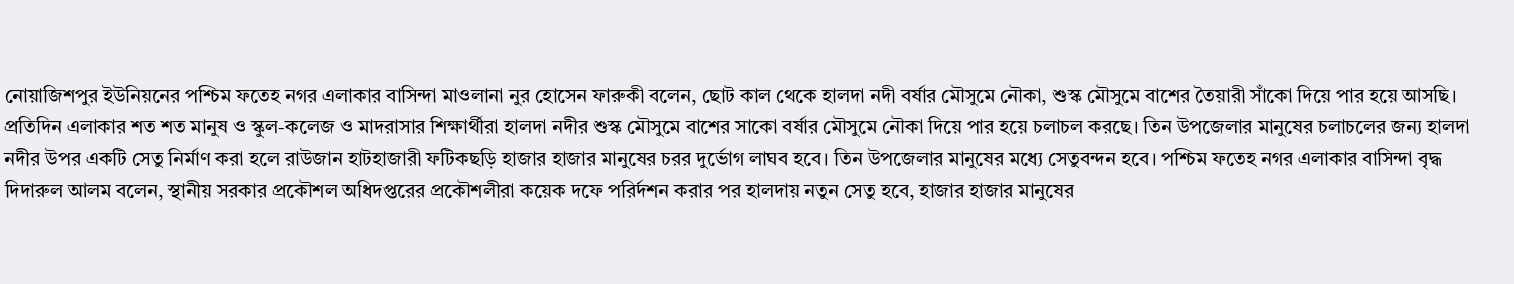নোয়াজিশপুর ইউনিয়নের পশ্চিম ফতেহ নগর এলাকার বাসিন্দা মাওলানা নুর হোসেন ফারুকী বলেন, ছোট কাল থেকে হালদা নদী বর্ষার মৌসুমে নৌকা, শুস্ক মৌসুমে বাশের তৈয়ারী সাঁকো দিয়ে পার হয়ে আসছি। প্রতিদিন এলাকার শত শত মানুষ ও স্কুল-কলেজ ও মাদরাসার শিক্ষার্থীরা হালদা নদীর শুস্ক মৌসুমে বাশের সাকো বর্ষার মৌসুমে নৌকা দিয়ে পার হয়ে চলাচল করছে। তিন উপজেলার মানুষের চলাচলের জন্য হালদা নদীর উপর একটি সেতু নির্মাণ করা হলে রাউজান হাটহাজারী ফটিকছড়ি হাজার হাজার মানুষের চরর দুর্ভোগ লাঘব হবে। তিন উপজেলার মানুষের মধ্যে সেতুবন্দন হবে। পশ্চিম ফতেহ নগর এলাকার বাসিন্দা বৃদ্ধ দিদারুল আলম বলেন, স্থানীয় সরকার প্রকৌশল অধিদপ্তরের প্রকৌশলীরা কয়েক দফে পরির্দশন করার পর হালদায় নতুন সেতু হবে, হাজার হাজার মানুষের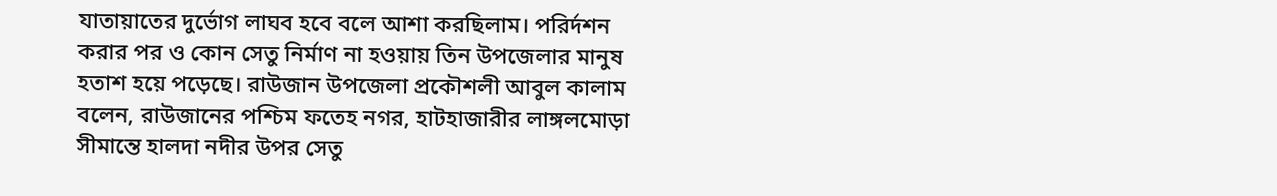যাতায়াতের দুর্ভোগ লাঘব হবে বলে আশা করছিলাম। পরির্দশন করার পর ও কোন সেতু নির্মাণ না হওয়ায় তিন উপজেলার মানুষ হতাশ হয়ে পড়েছে। রাউজান উপজেলা প্রকৌশলী আবুল কালাম বলেন, রাউজানের পশ্চিম ফতেহ নগর, হাটহাজারীর লাঙ্গলমোড়া সীমান্তে হালদা নদীর উপর সেতু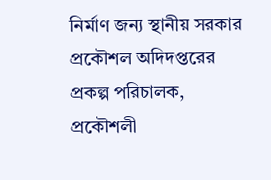নির্মাণ জন্য স্থানীয় সরকার প্রকৌশল অদিদপ্তরের প্রকল্প পরিচালক, প্রকৌশলী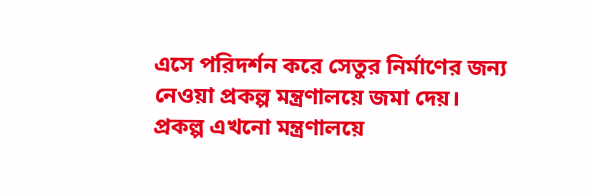এসে পরিদর্শন করে সেতুর নির্মাণের জন্য নেওয়া প্রকল্প মন্ত্রণালয়ে জমা দেয়। প্রকল্প এখনো মন্ত্রণালয়ে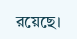রয়েছে।